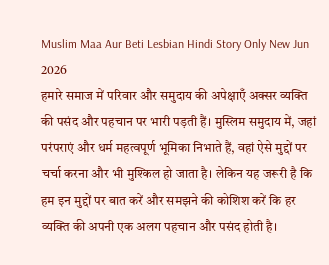Muslim Maa Aur Beti Lesbian Hindi Story Only New Jun 2026
हमारे समाज में परिवार और समुदाय की अपेक्षाएँ अक्सर व्यक्ति की पसंद और पहचान पर भारी पड़ती हैं। मुस्लिम समुदाय में, जहां परंपराएं और धर्म महत्वपूर्ण भूमिका निभाते हैं, वहां ऐसे मुद्दों पर चर्चा करना और भी मुश्किल हो जाता है। लेकिन यह जरूरी है कि हम इन मुद्दों पर बात करें और समझने की कोशिश करें कि हर व्यक्ति की अपनी एक अलग पहचान और पसंद होती है।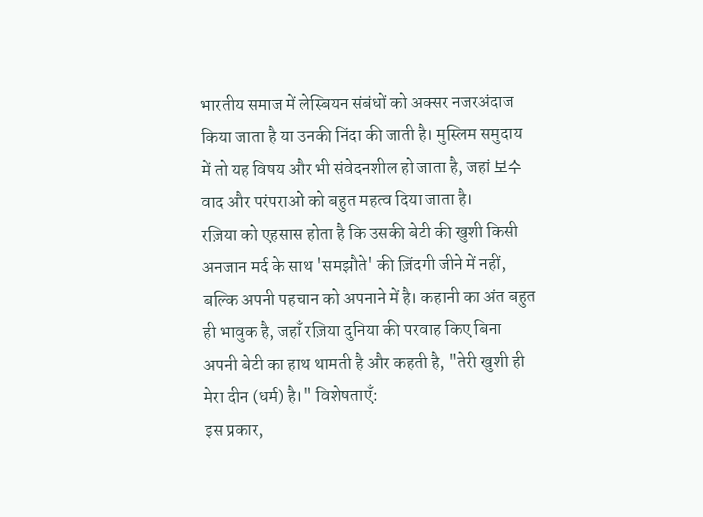भारतीय समाज में लेस्बियन संबंधों को अक्सर नजरअंदाज किया जाता है या उनकी निंदा की जाती है। मुस्लिम समुदाय में तो यह विषय और भी संवेदनशील हो जाता है, जहां 보수वाद और परंपराओं को बहुत महत्व दिया जाता है।
रज़िया को एहसास होता है कि उसकी बेटी की खुशी किसी अनजान मर्द के साथ 'समझौते' की ज़िंदगी जीने में नहीं, बल्कि अपनी पहचान को अपनाने में है। कहानी का अंत बहुत ही भावुक है, जहाँ रज़िया दुनिया की परवाह किए बिना अपनी बेटी का हाथ थामती है और कहती है, "तेरी खुशी ही मेरा दीन (धर्म) है।" विशेषताएँ:
इस प्रकार,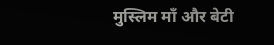मुस्लिम माँ और बेटी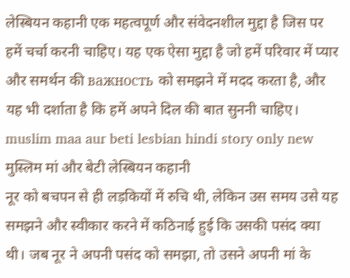लेस्बियन कहानी एक महत्वपूर्ण और संवेदनशील मुद्दा है जिस पर हमें चर्चा करनी चाहिए। यह एक ऐसा मुद्दा है जो हमें परिवार में प्यार और समर्थन की важность को समझने में मदद करता है, और यह भी दर्शाता है कि हमें अपने दिल की बात सुननी चाहिए। muslim maa aur beti lesbian hindi story only new
मुस्लिम मां और बेटी लेस्बियन कहानी
नूर को बचपन से ही लड़कियों में रुचि थी, लेकिन उस समय उसे यह समझने और स्वीकार करने में कठिनाई हुई कि उसकी पसंद क्या थी। जब नूर ने अपनी पसंद को समझा, तो उसने अपनी मां के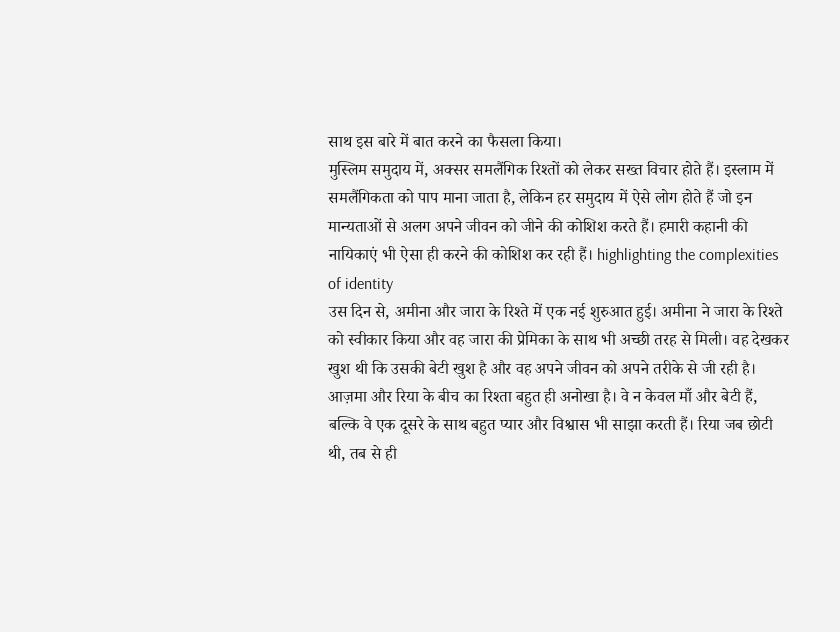साथ इस बारे में बात करने का फैसला किया।
मुस्लिम समुदाय में, अक्सर समलैंगिक रिश्तों को लेकर सख्त विचार होते हैं। इस्लाम में समलैंगिकता को पाप माना जाता है, लेकिन हर समुदाय में ऐसे लोग होते हैं जो इन मान्यताओं से अलग अपने जीवन को जीने की कोशिश करते हैं। हमारी कहानी की नायिकाएं भी ऐसा ही करने की कोशिश कर रही हैं। highlighting the complexities of identity
उस दिन से, अमीना और जारा के रिश्ते में एक नई शुरुआत हुई। अमीना ने जारा के रिश्ते को स्वीकार किया और वह जारा की प्रेमिका के साथ भी अच्छी तरह से मिली। वह देखकर खुश थी कि उसकी बेटी खुश है और वह अपने जीवन को अपने तरीके से जी रही है।
आज़मा और रिया के बीच का रिश्ता बहुत ही अनोखा है। वे न केवल माँ और बेटी हैं, बल्कि वे एक दूसरे के साथ बहुत प्यार और विश्वास भी साझा करती हैं। रिया जब छोटी थी, तब से ही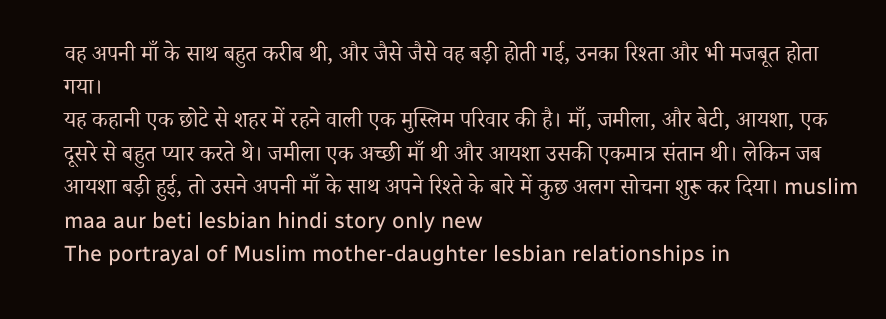वह अपनी माँ के साथ बहुत करीब थी, और जैसे जैसे वह बड़ी होती गई, उनका रिश्ता और भी मजबूत होता गया।
यह कहानी एक छोटे से शहर में रहने वाली एक मुस्लिम परिवार की है। माँ, जमीला, और बेटी, आयशा, एक दूसरे से बहुत प्यार करते थे। जमीला एक अच्छी माँ थी और आयशा उसकी एकमात्र संतान थी। लेकिन जब आयशा बड़ी हुई, तो उसने अपनी माँ के साथ अपने रिश्ते के बारे में कुछ अलग सोचना शुरू कर दिया। muslim maa aur beti lesbian hindi story only new
The portrayal of Muslim mother-daughter lesbian relationships in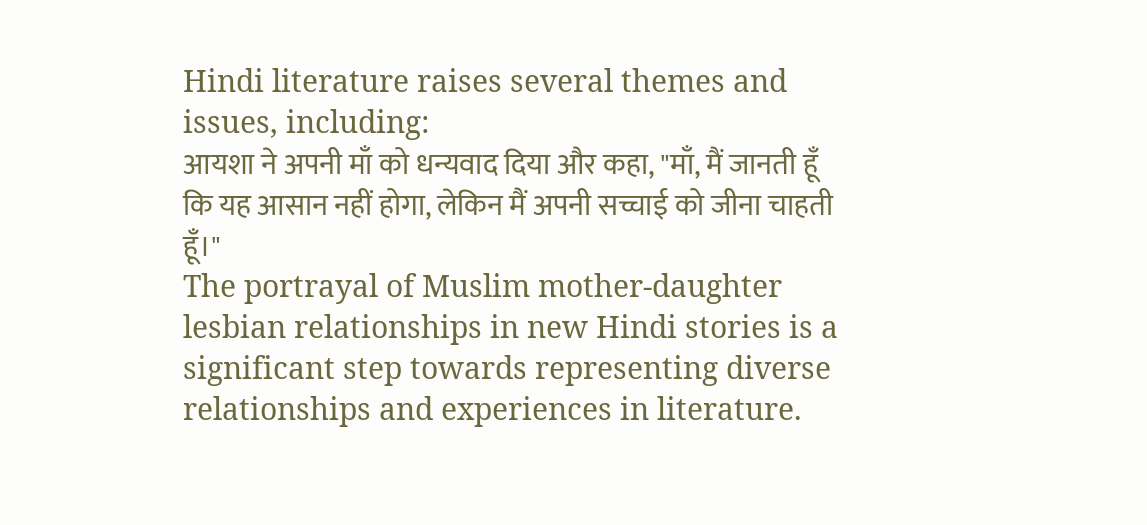Hindi literature raises several themes and issues, including:
आयशा ने अपनी माँ को धन्यवाद दिया और कहा, "माँ, मैं जानती हूँ कि यह आसान नहीं होगा, लेकिन मैं अपनी सच्चाई को जीना चाहती हूँ।"
The portrayal of Muslim mother-daughter lesbian relationships in new Hindi stories is a significant step towards representing diverse relationships and experiences in literature.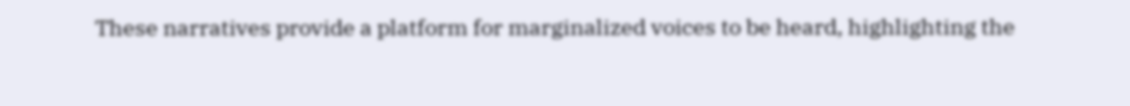These narratives provide a platform for marginalized voices to be heard, highlighting the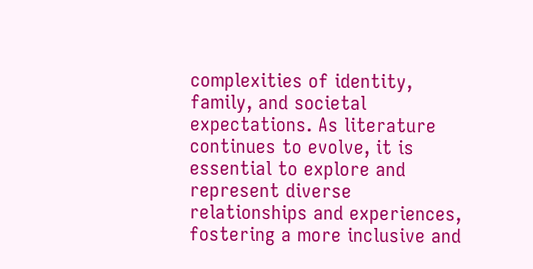complexities of identity, family, and societal expectations. As literature continues to evolve, it is essential to explore and represent diverse relationships and experiences, fostering a more inclusive and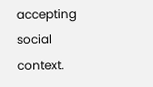accepting social context.